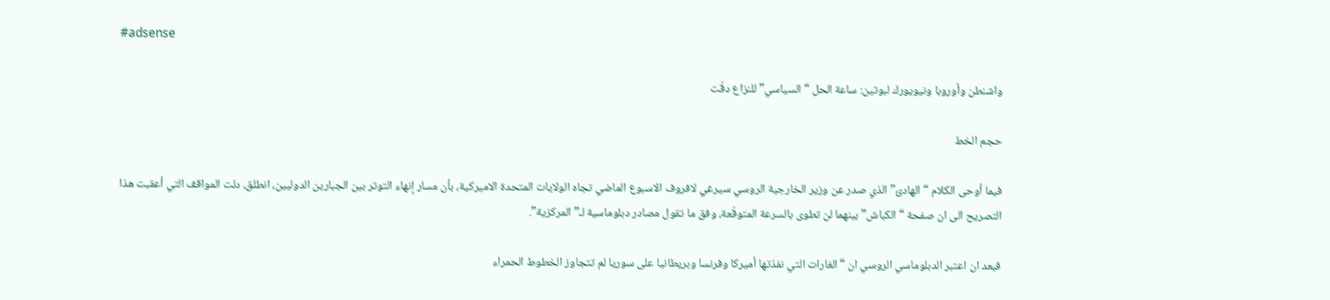#adsense

واشنطن وأوروبا ونيويورك لبوتين: ساعة الحل “السياسي” للنزاع دقّت

حجم الخط

فيما أوحى الكلام “الهادئ” الذي صدر عن وزير الخارجية الروسي سيرغي لافروف الاسبوع الماضي تجاه الولايات المتحدة الاميركية، بأن مسار إنهاء التوتر بين الجبارين الدوليين، انطلق، دلت المواقف التي أعقبت هذا التصريح الى ان صفحة “الكباش” بينهما لن تطوى بالسرعة المتوقّعة، وفق ما تقول مصادر دبلوماسية لـ”المركزية”.

فبعد ان اعتبر الدبلوماسي الروسي ان “الغارات التي نفذتها أميركا وفرنسا وبريطانيا على سوريا لم تتجاوز الخطوط الحمراء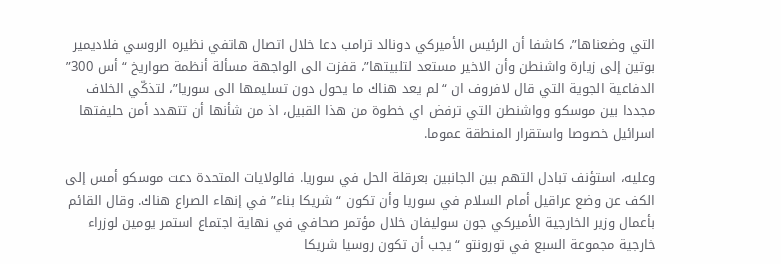التي وضعناها”، كاشفا أن الرئيس الأميركي دونالد ترامب دعا خلال اتصال هاتفي نظيره الروسي فلاديمير بوتين إلى زيارة واشنطن وأن الاخير مستعد لتلبيتها”، قفزت الى الواجهة مسألة أنظمة صواريخ “أس 300” الدفاعية الجوية التي قال لافروف ان “لم يعد هناك ما يحول دون تسليمها الى سوريا”، لتذكّي الخلاف مجددا بين موسكو وواشنطن التي ترفض اي خطوة من هذا القبيل، اذ من شأنها أن تتهدد أمن حليفتها اسرائيل خصوصا واستقرار المنطقة عموما.

وعليه، استؤنف تبادل التهم بين الجانبين بعرقلة الحل في سوريا. فالولايات المتحدة دعت موسكو أمس إلى الكف عن وضع عراقيل أمام السلام في سوريا وأن تكون “شريكا بناء” في إنهاء الصراع هناك. وقال القائم بأعمال وزير الخارجية الأميركي جون سوليفان خلال مؤتمر صحافي في نهاية اجتماع استمر يومين لوزراء خارجية مجموعة السبع في تورونتو “يجب أن تكون روسيا شريكا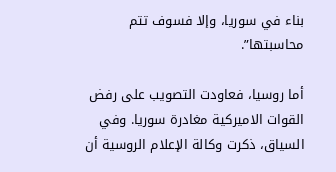بناء في سوريا، وإلا فسوف تتم محاسبتها”.

أما روسيا، فعاودت التصويب على رفض القوات الاميركية مغادرة سوريا. وفي السياق، ذكرت وكالة الإعلام الروسية أن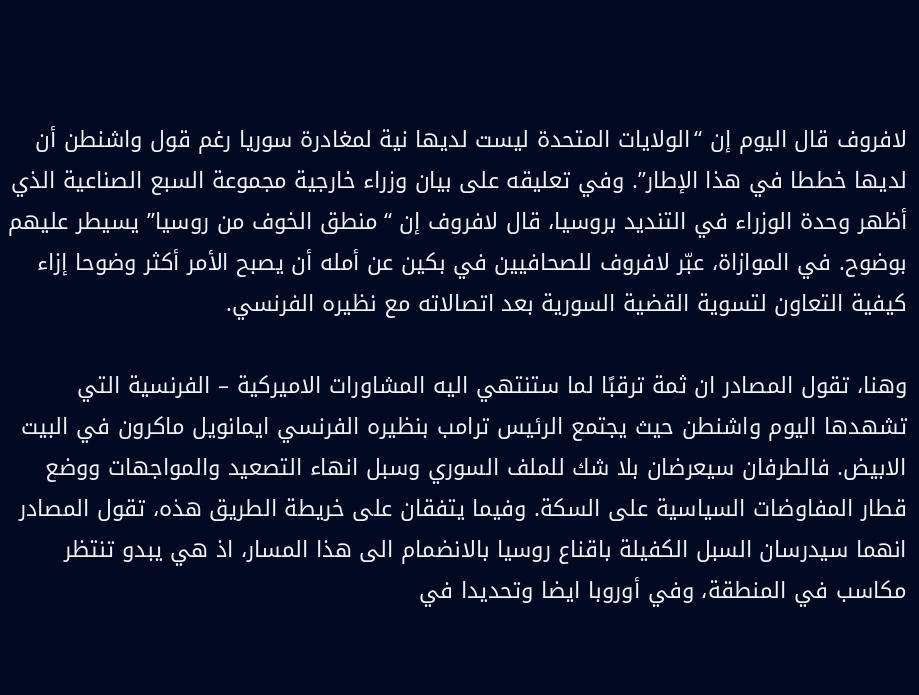لافروف قال اليوم إن “الولايات المتحدة ليست لديها نية لمغادرة سوريا رغم قول واشنطن أن لديها خططا في هذا الإطار”. وفي تعليقه على بيان وزراء خارجية مجموعة السبع الصناعية الذي أظهر وحدة الوزراء في التنديد بروسيا، قال لافروف إن “منطق الخوف من روسيا” يسيطر عليهم بوضوح. في الموازاة، عبّر لافروف للصحافيين في بكين عن أمله أن يصبح الأمر أكثر وضوحا إزاء كيفية التعاون لتسوية القضية السورية بعد اتصالاته مع نظيره الفرنسي.

وهنا، تقول المصادر ان ثمة ترقبًا لما ستنتهي اليه المشاورات الاميركية – الفرنسية التي تشهدها اليوم واشنطن حيث يجتمع الرئيس ترامب بنظيره الفرنسي ايمانويل ماكرون في البيت الابيض. فالطرفان سيعرضان بلا شك للملف السوري وسبل انهاء التصعيد والمواجهات ووضع قطار المفاوضات السياسية على السكة. وفيما يتفقان على خريطة الطريق هذه، تقول المصادر انهما سيدرسان السبل الكفيلة باقناع روسيا بالانضمام الى هذا المسار، اذ هي يبدو تنتظر مكاسب في المنطقة، وفي أوروبا ايضا وتحديدا في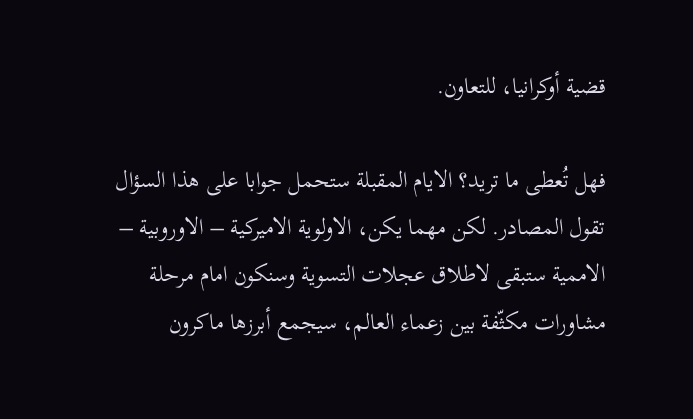قضية أوكرانيا، للتعاون.

فهل تُعطى ما تريد؟ الايام المقبلة ستحمل جوابا على هذا السؤال تقول المصادر. لكن مهما يكن، الاولوية الاميركية – الاوروبية – الاممية ستبقى لاطلاق عجلات التسوية وسنكون امام مرحلة مشاورات مكثّفة بين زعماء العالم، سيجمع أبرزها ماكرون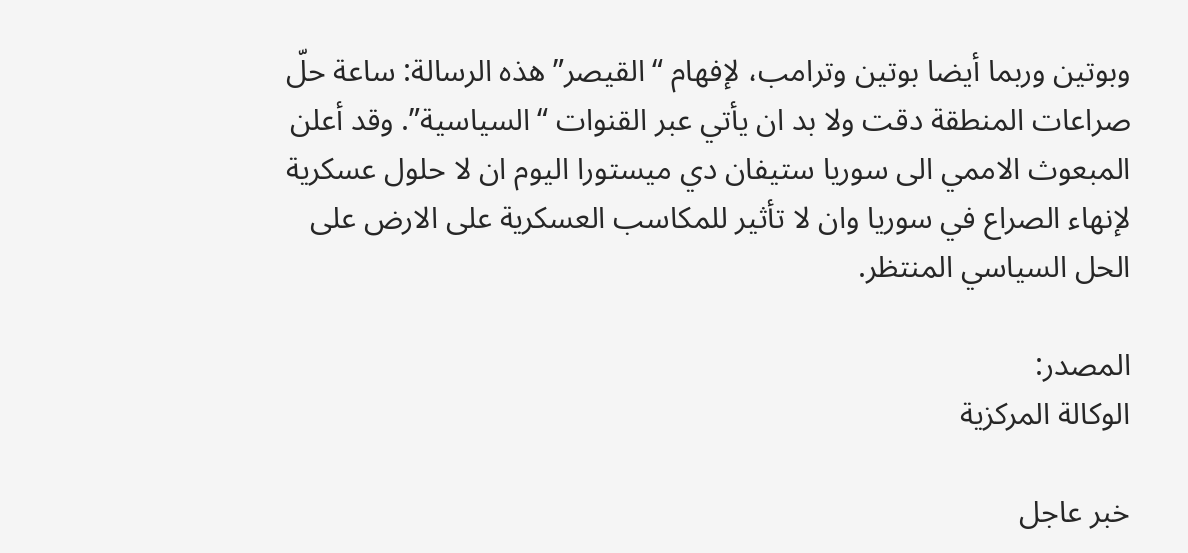وبوتين وربما أيضا بوتين وترامب، لإفهام “القيصر” هذه الرسالة: ساعة حلّ صراعات المنطقة دقت ولا بد ان يأتي عبر القنوات “السياسية”. وقد أعلن المبعوث الاممي الى سوريا ستيفان دي ميستورا اليوم ان لا حلول عسكرية لإنهاء الصراع في سوريا وان لا تأثير للمكاسب العسكرية على الارض على الحل السياسي المنتظر.

المصدر:
الوكالة المركزية

خبر عاجل